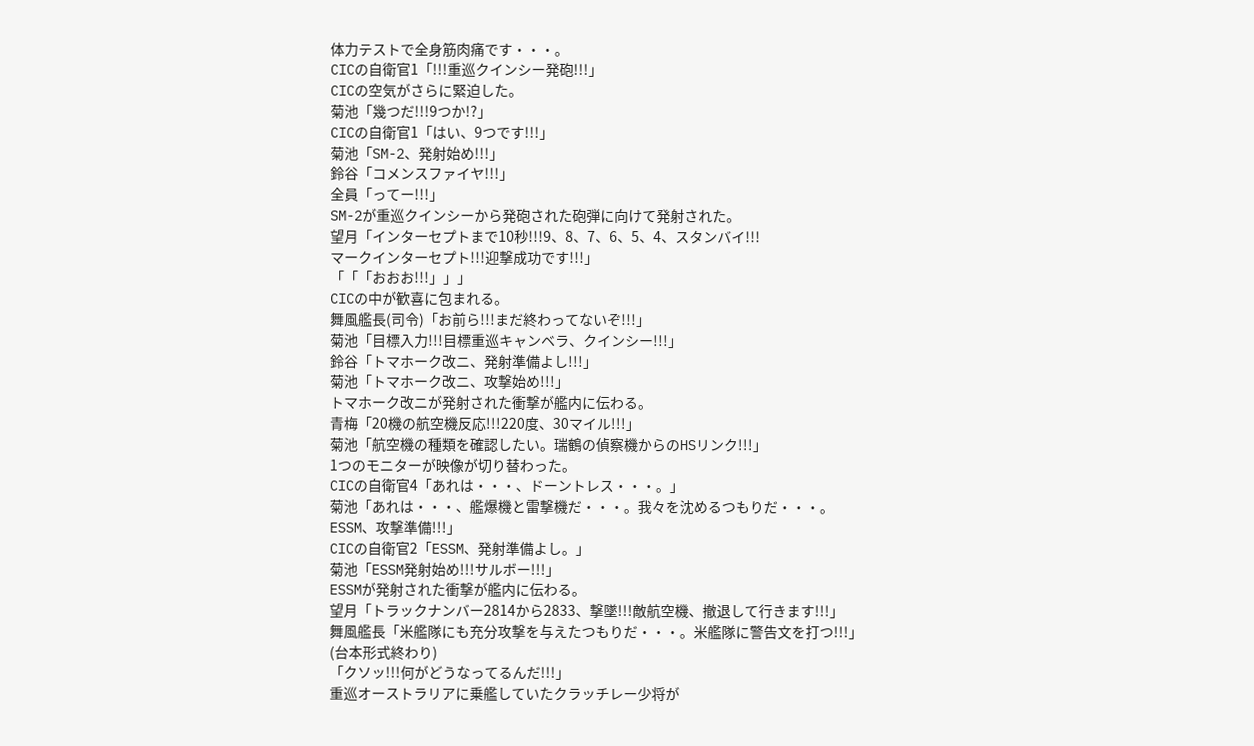体力テストで全身筋肉痛です・・・。
CICの自衛官1「!!!重巡クインシー発砲!!!」
CICの空気がさらに緊迫した。
菊池「幾つだ!!!9つか!?」
CICの自衛官1「はい、9つです!!!」
菊池「SM-2、発射始め!!!」
鈴谷「コメンスファイヤ!!!」
全員「ってー!!!」
SM-2が重巡クインシーから発砲された砲弾に向けて発射された。
望月「インターセプトまで10秒!!!9、8、7、6、5、4、スタンバイ!!!
マークインターセプト!!!迎撃成功です!!!」
「「「おおお!!!」」」
CICの中が歓喜に包まれる。
舞風艦長(司令)「お前ら!!!まだ終わってないぞ!!!」
菊池「目標入力!!!目標重巡キャンベラ、クインシー!!!」
鈴谷「トマホーク改ニ、発射準備よし!!!」
菊池「トマホーク改ニ、攻撃始め!!!」
トマホーク改ニが発射された衝撃が艦内に伝わる。
青梅「20機の航空機反応!!!220度、30マイル!!!」
菊池「航空機の種類を確認したい。瑞鶴の偵察機からのHSリンク!!!」
1つのモニターが映像が切り替わった。
CICの自衛官4「あれは・・・、ドーントレス・・・。」
菊池「あれは・・・、艦爆機と雷撃機だ・・・。我々を沈めるつもりだ・・・。
ESSM、攻撃準備!!!」
CICの自衛官2「ESSM、発射準備よし。」
菊池「ESSM発射始め!!!サルボー!!!」
ESSMが発射された衝撃が艦内に伝わる。
望月「トラックナンバー2814から2833、撃墜!!!敵航空機、撤退して行きます!!!」
舞風艦長「米艦隊にも充分攻撃を与えたつもりだ・・・。米艦隊に警告文を打つ!!!」
(台本形式終わり)
「クソッ!!!何がどうなってるんだ!!!」
重巡オーストラリアに乗艦していたクラッチレー少将が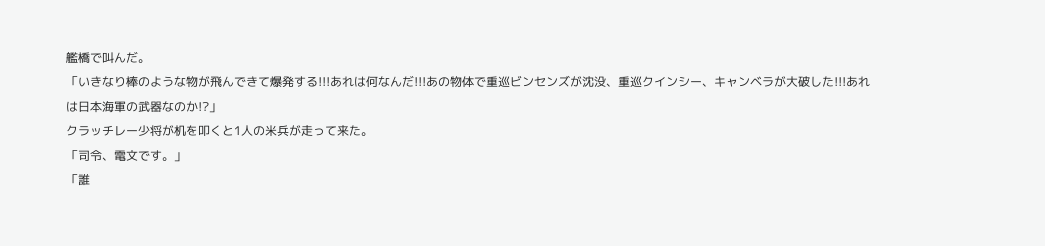艦橋で叫んだ。
「いきなり棒のような物が飛んできて爆発する!!!あれは何なんだ!!!あの物体で重巡ビンセンズが沈没、重巡クインシー、キャンベラが大破した!!!あれは日本海軍の武器なのか!?」
クラッチレー少将が机を叩くと1人の米兵が走って来た。
「司令、電文です。」
「誰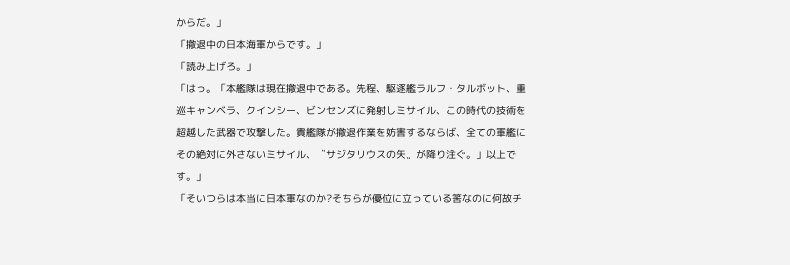からだ。」
「撤退中の日本海軍からです。」
「読み上げろ。」
「はっ。「本艦隊は現在撤退中である。先程、駆逐艦ラルフ・タルボット、重巡キャンベラ、クインシー、ビンセンズに発射しミサイル、この時代の技術を超越した武器で攻撃した。貴艦隊が撤退作業を妨害するならば、全ての軍艦にその絶対に外さないミサイル、〝サジタリウスの矢〟が降り注ぐ。」以上です。」
「そいつらは本当に日本軍なのか?そちらが優位に立っている筈なのに何故チ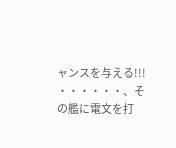ャンスを与える!!!
・・・・・・、その艦に電文を打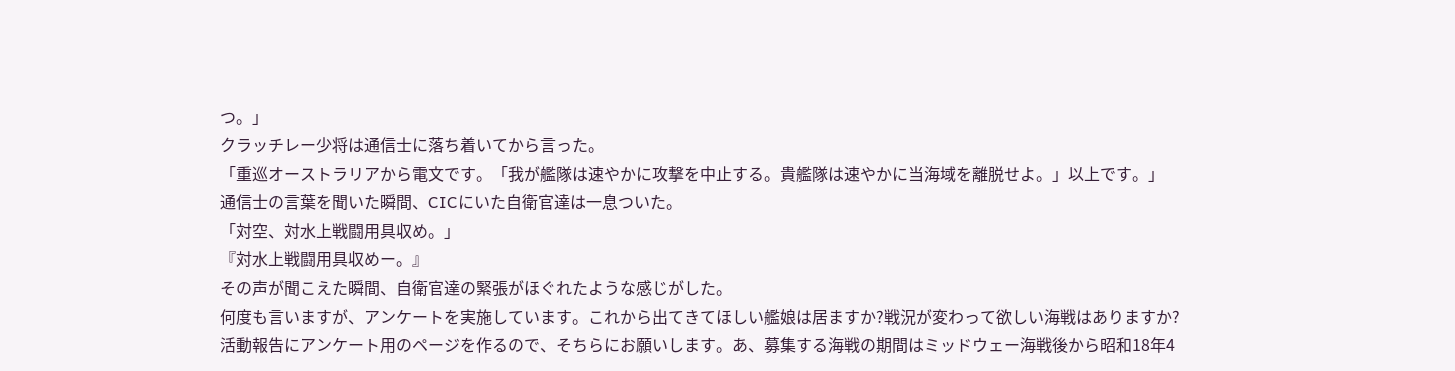つ。」
クラッチレー少将は通信士に落ち着いてから言った。
「重巡オーストラリアから電文です。「我が艦隊は速やかに攻撃を中止する。貴艦隊は速やかに当海域を離脱せよ。」以上です。」
通信士の言葉を聞いた瞬間、CICにいた自衛官達は一息ついた。
「対空、対水上戦闘用具収め。」
『対水上戦闘用具収めー。』
その声が聞こえた瞬間、自衛官達の緊張がほぐれたような感じがした。
何度も言いますが、アンケートを実施しています。これから出てきてほしい艦娘は居ますか?戦況が変わって欲しい海戦はありますか?活動報告にアンケート用のページを作るので、そちらにお願いします。あ、募集する海戦の期間はミッドウェー海戦後から昭和18年4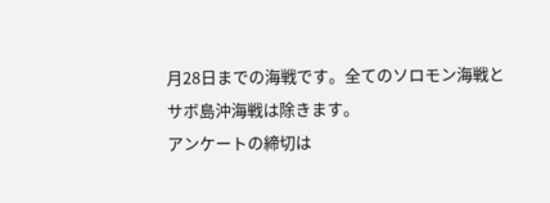月28日までの海戦です。全てのソロモン海戦とサボ島沖海戦は除きます。
アンケートの締切は